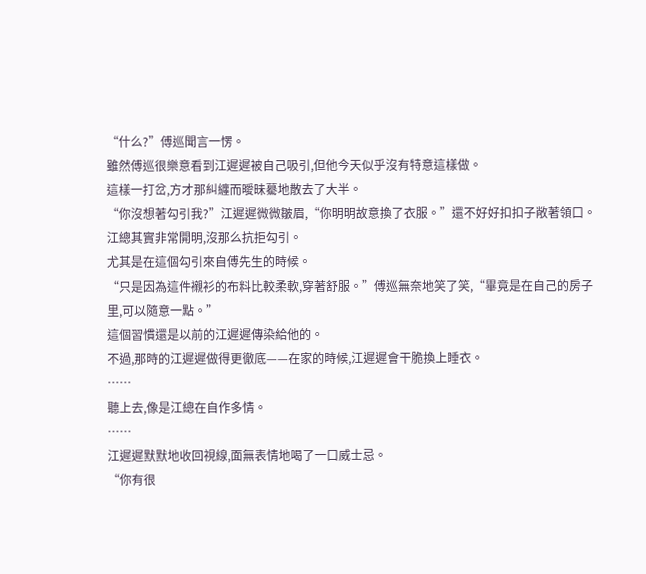“什么?”傅巡聞言一愣。
雖然傅巡很樂意看到江遲遲被自己吸引,但他今天似乎沒有特意這樣做。
這樣一打岔,方才那糾纏而曖昧驀地散去了大半。
“你沒想著勾引我?”江遲遲微微皺眉,“你明明故意換了衣服。”還不好好扣扣子敞著領口。
江總其實非常開明,沒那么抗拒勾引。
尤其是在這個勾引來自傅先生的時候。
“只是因為這件襯衫的布料比較柔軟,穿著舒服。”傅巡無奈地笑了笑,“畢竟是在自己的房子里,可以隨意一點。”
這個習慣還是以前的江遲遲傳染給他的。
不過,那時的江遲遲做得更徹底——在家的時候,江遲遲會干脆換上睡衣。
……
聽上去,像是江總在自作多情。
……
江遲遲默默地收回視線,面無表情地喝了一口威士忌。
“你有很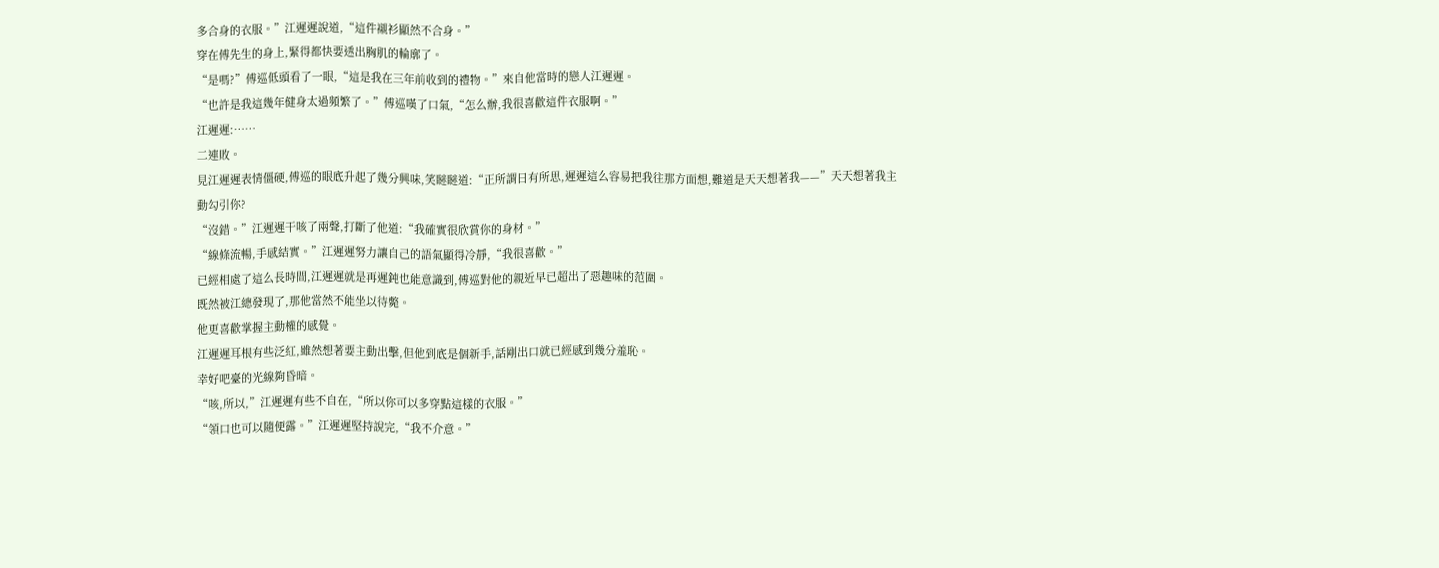多合身的衣服。”江遲遲說道,“這件襯衫顯然不合身。”
穿在傅先生的身上,緊得都快要透出胸肌的輪廓了。
“是嗎?”傅巡低頭看了一眼,“這是我在三年前收到的禮物。”來自他當時的戀人江遲遲。
“也許是我這幾年健身太過頻繁了。”傅巡嘆了口氣,“怎么辦,我很喜歡這件衣服啊。”
江遲遲:……
二連敗。
見江遲遲表情僵硬,傅巡的眼底升起了幾分興味,笑瞇瞇道:“正所謂日有所思,遲遲這么容易把我往那方面想,難道是天天想著我——”天天想著我主動勾引你?
“沒錯。”江遲遲干咳了兩聲,打斷了他道:“我確實很欣賞你的身材。”
“線條流暢,手感結實。”江遲遲努力讓自己的語氣顯得冷靜,“我很喜歡。”
已經相處了這么長時間,江遲遲就是再遲鈍也能意識到,傅巡對他的親近早已超出了惡趣味的范圍。
既然被江總發現了,那他當然不能坐以待斃。
他更喜歡掌握主動權的感覺。
江遲遲耳根有些泛紅,雖然想著要主動出擊,但他到底是個新手,話剛出口就已經感到幾分羞恥。
幸好吧臺的光線夠昏暗。
“咳,所以,”江遲遲有些不自在,“所以你可以多穿點這樣的衣服。”
“領口也可以隨便露。”江遲遲堅持說完,“我不介意。”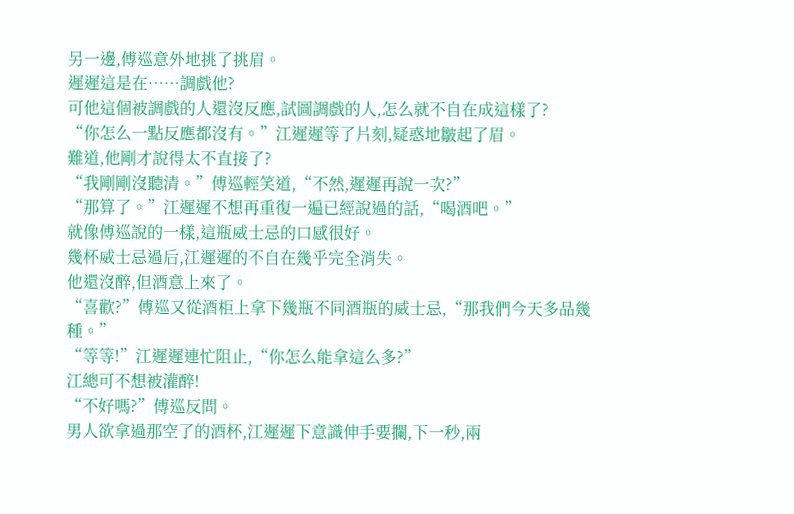另一邊,傅巡意外地挑了挑眉。
遲遲這是在……調戲他?
可他這個被調戲的人還沒反應,試圖調戲的人,怎么就不自在成這樣了?
“你怎么一點反應都沒有。”江遲遲等了片刻,疑惑地皺起了眉。
難道,他剛才說得太不直接了?
“我剛剛沒聽清。”傅巡輕笑道,“不然,遲遲再說一次?”
“那算了。”江遲遲不想再重復一遍已經說過的話,“喝酒吧。”
就像傅巡說的一樣,這瓶威士忌的口感很好。
幾杯威士忌過后,江遲遲的不自在幾乎完全消失。
他還沒醉,但酒意上來了。
“喜歡?”傅巡又從酒柜上拿下幾瓶不同酒瓶的威士忌,“那我們今天多品幾種。”
“等等!”江遲遲連忙阻止,“你怎么能拿這么多?”
江總可不想被灌醉!
“不好嗎?”傅巡反問。
男人欲拿過那空了的酒杯,江遲遲下意識伸手要攔,下一秒,兩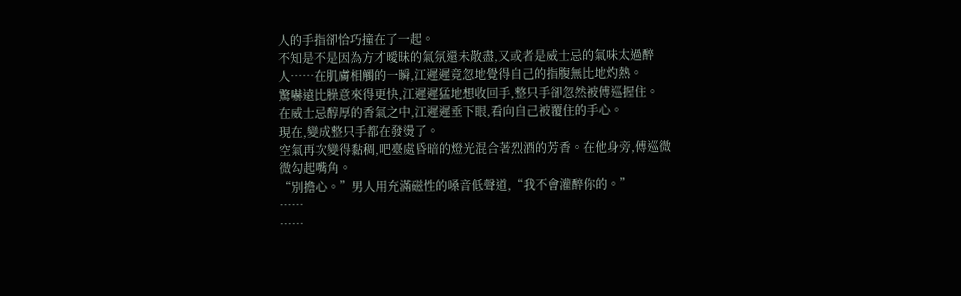人的手指卻恰巧撞在了一起。
不知是不是因為方才曖昧的氣氛還未散盡,又或者是威士忌的氣味太過醉人……在肌膚相觸的一瞬,江遲遲竟忽地覺得自己的指腹無比地灼熱。
驚嚇遠比臊意來得更快,江遲遲猛地想收回手,整只手卻忽然被傅巡握住。
在威士忌醇厚的香氣之中,江遲遲垂下眼,看向自己被覆住的手心。
現在,變成整只手都在發燙了。
空氣再次變得黏稠,吧臺處昏暗的燈光混合著烈酒的芳香。在他身旁,傅巡微微勾起嘴角。
“別擔心。”男人用充滿磁性的嗓音低聲道,“我不會灌醉你的。”
……
……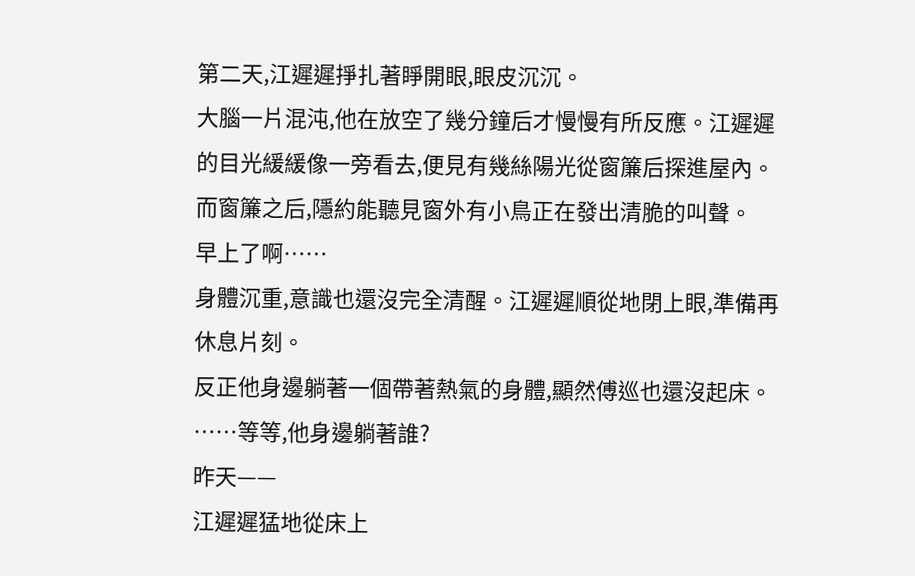第二天,江遲遲掙扎著睜開眼,眼皮沉沉。
大腦一片混沌,他在放空了幾分鐘后才慢慢有所反應。江遲遲的目光緩緩像一旁看去,便見有幾絲陽光從窗簾后探進屋內。而窗簾之后,隱約能聽見窗外有小鳥正在發出清脆的叫聲。
早上了啊……
身體沉重,意識也還沒完全清醒。江遲遲順從地閉上眼,準備再休息片刻。
反正他身邊躺著一個帶著熱氣的身體,顯然傅巡也還沒起床。
……等等,他身邊躺著誰?
昨天——
江遲遲猛地從床上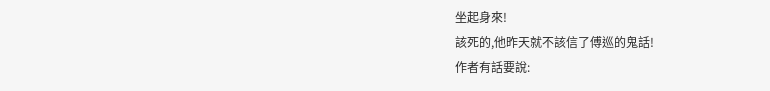坐起身來!
該死的,他昨天就不該信了傅巡的鬼話!
作者有話要說: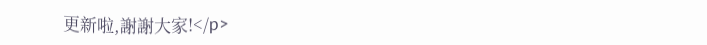更新啦,謝謝大家!</p>